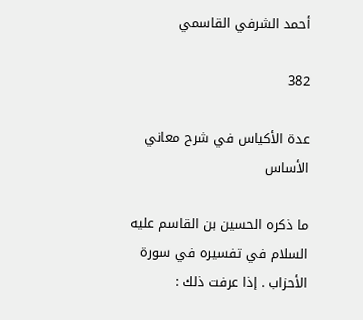أحمد الشرفي القاسمي

382

عدة الأكياس في شرح معاني الأساس

ما ذكره الحسين بن القاسم عليه السلام في تفسيره في سورة الأحزاب . إذا عرفت ذلك :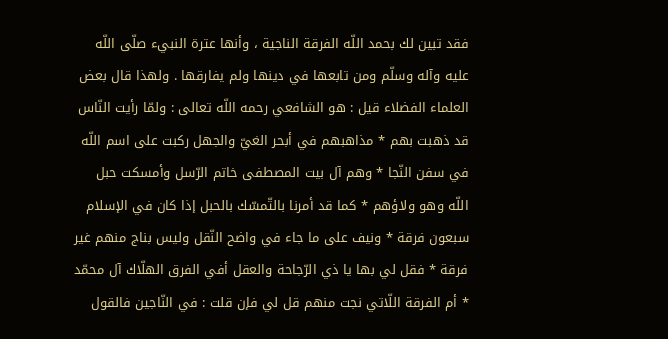فقد تبين لك بحمد اللّه الفرقة الناجية ، وأنها عترة النبيء صلّى اللّه عليه وآله وسلّم ومن تابعها في دينها ولم يفارقها . ولهذا قال بعض العلماء الفضلاء قيل : هو الشافعي رحمه اللّه تعالى : ولمّا رأيت النّاس قد ذهبت بهم * مذاهبهم في أبحر الغيّ والجهل ركبت على اسم اللّه في سفن النّجا * وهم آل بيت المصطفى خاتم الرّسل وأمسكت حبل اللّه وهو ولاؤهم * كما قد أمرنا بالتّمسّك بالحبل إذا كان في الإسلام سبعون فرقة * ونيف على ما جاء في واضح النّقل وليس بناج منهم غير فرقة * فقل لي بها يا ذي الرّجاحة والعقل أفي الفرق الهلّاك آل محمّد * أم الفرقة اللّاتي نجت منهم قل لي فإن قلت : في النّاجين فالقول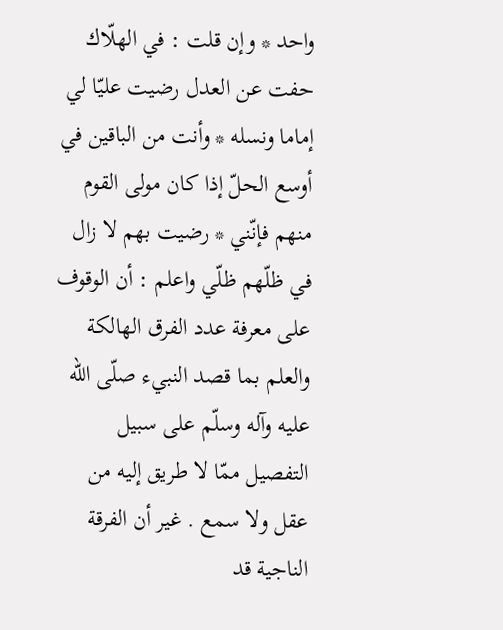واحد * وإن قلت : في الهلّاك حفت عن العدل رضيت عليّا لي إماما ونسله * وأنت من الباقين في أوسع الحلّ إذا كان مولى القوم منهم فإنّني * رضيت بهم لا زال في ظلّهم ظلّي واعلم : أن الوقوف على معرفة عدد الفرق الهالكة والعلم بما قصد النبيء صلّى اللّه عليه وآله وسلّم على سبيل التفصيل ممّا لا طريق إليه من عقل ولا سمع . غير أن الفرقة الناجية قد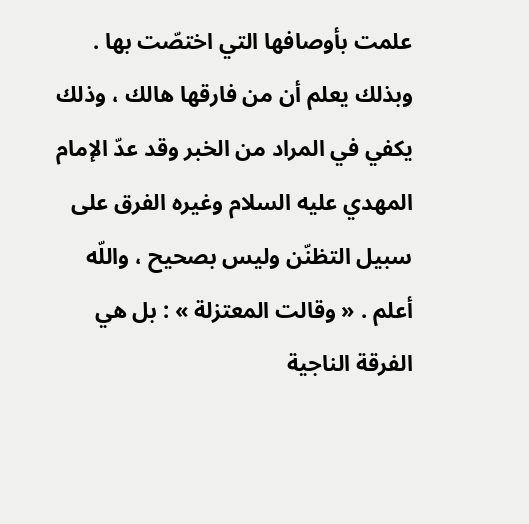علمت بأوصافها التي اختصّت بها . وبذلك يعلم أن من فارقها هالك ، وذلك يكفي في المراد من الخبر وقد عدّ الإمام المهدي عليه السلام وغيره الفرق على سبيل التظنّن وليس بصحيح ، واللّه أعلم . « وقالت المعتزلة » : بل هي الفرقة الناجية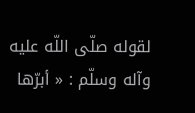لقوله صلّى اللّه عليه وآله وسلّم : « أبرّها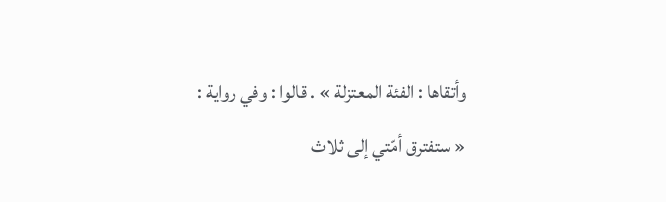وأتقاها : الفئة المعتزلة » . قالوا : وفي رواية : « ستفترق أمّتي إلى ثلاث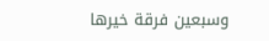وسبعين فرقة خيرها